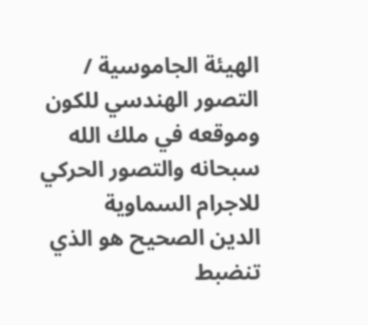الهيئة الجاموسية / التصور الهندسي للكون وموقعه في ملك الله سبحانه والتصور الحركي للاجرام السماوية
الدين الصحيح هو الذي تنضبط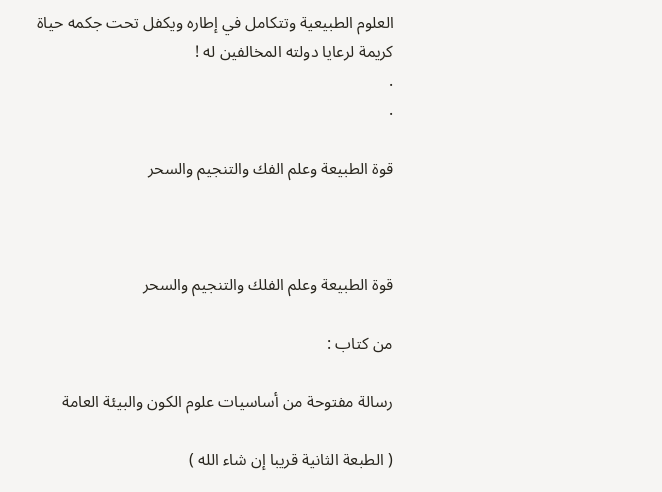العلوم الطبيعية وتتكامل في إطاره ويكفل تحت جكمه حياة كريمة لرعايا دولته المخالفين له !
.
.

قوة الطبيعة وعلم الفك والتنجيم والسحر



قوة الطبيعة وعلم الفلك والتنجيم والسحر

من كتاب :

رسالة مفتوحة من أساسيات علوم الكون والبيئة العامة

( الطبعة الثانية قريبا إن شاء الله )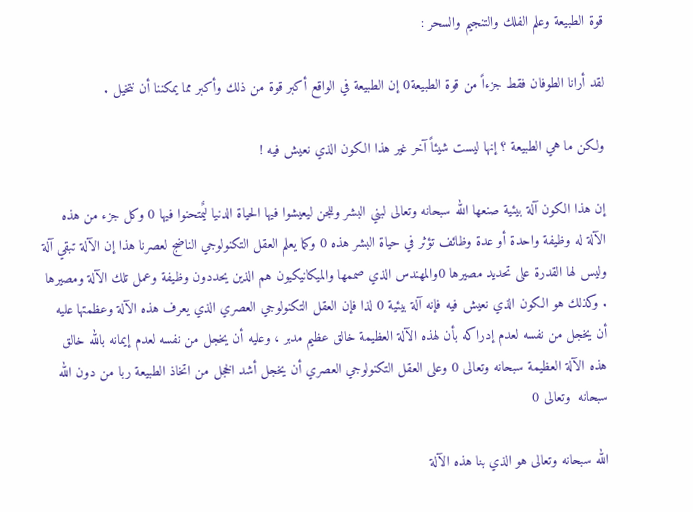قوة الطبيعة وعلم الفلك والتنجيم والسحر :

لقد أرانا الطوفان فقط جزءاً من قوة الطبيعة0 إن الطبيعة في الواقع أكبر قوة من ذلك وأكبر مما يمكننا أن نتخيل .

ولكن ما هي الطبيعة ؟ إنها ليست شيئاً آخر غير هذا الكون الذي نعيش فيه !

إن هذا الكون آلة بيئية صنعها الله سبحانه وتعالى لبني البشر وللجن ليعيشوا فيها الحياة الدنيا ليٌمتحنوا فيها 0 وكل جزء من هذه الآلة له وظيفة واحدة أو عدة وظائف تؤثر في حياة البشر هذه 0 وكما يعلم العقل التكنولوجي الناضج لعصرنا هذا إن الآلة تبقي آلة وليس لها القدرة على تحديد مصيرها 0والمهندس الذي صممها والميكانيكيون هم الذين يحددون وظيفة وعمل تلك الآلة ومصيرها . وكذلك هو الكون الذي نعيش فيه فإنه آلة بيئية 0 لذا فإن العقل التكنولوجي العصري الذي يعرف هذه الآلة وعظمتها عليه أن يخجل من نفسه لعدم إدراكه بأن لهذه الآلة العظيمة خالق عظيم مدبر ، وعليه أن يخجل من نفسه لعدم إيمانه بالله خالق هذه الآلة العظيمة سبحانه وتعالى 0 وعلى العقل التكنولوجي العصري أن يخجل أشد الخجل من اتخاذ الطبيعة ربا من دون الله سبحانه  وتعالى 0

الله سبحانه وتعالى هو الذي بنا هذه الآلة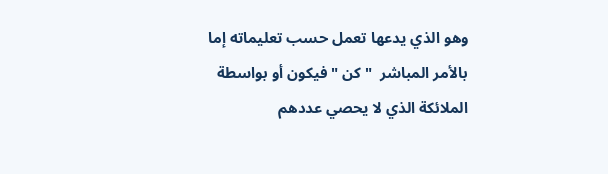وهو الذي يدعها تعمل حسب تعليماته إما بالأمر المباشر  " كن " فيكون أو بواسطة الملائكة الذي لا يحصي عددهم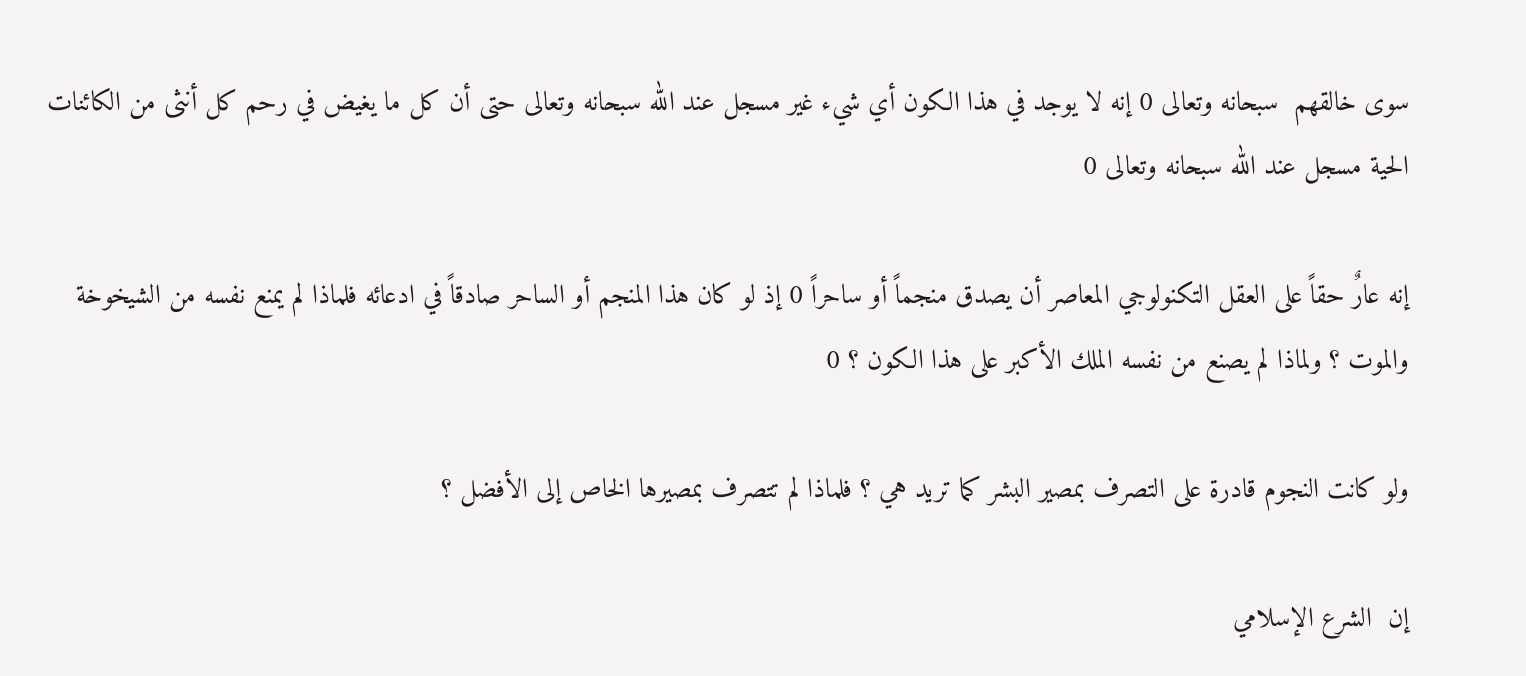سوى خالقهم  سبحانه وتعالى 0 إنه لا يوجد في هذا الكون أي شيء غير مسجل عند الله سبحانه وتعالى حتى أن كل ما يغيض في رحم كل أنثى من الكائنات الحية مسجل عند الله سبحانه وتعالى 0

إنه عارٌ حقاً على العقل التكنولوجي المعاصر أن يصدق منجماً أو ساحراً 0 إذ لو كان هذا المنجم أو الساحر صادقاً في ادعائه فلماذا لم يمنع نفسه من الشيخوخة والموت ؟ ولماذا لم يصنع من نفسه الملك الأكبر على هذا الكون ؟ 0

ولو كانت النجوم قادرة على التصرف بمصير البشر كما تريد هي ؟ فلماذا لم تتصرف بمصيرها الخاص إلى الأفضل ؟

إن  الشرع الإسلامي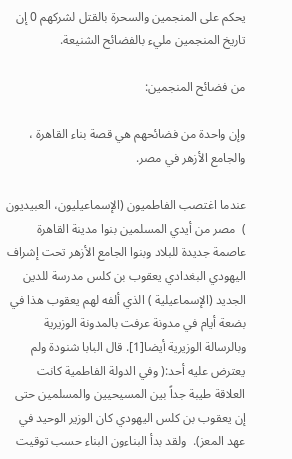يحكم على المنجمين والسحرة بالقتل لشركهم 0 إن تاريخ المنجمين مليء بالفضائح الشنيعة.

من فضائح المنجمين:

وإن واحدة من فضائحهم هي قصة بناء القاهرة ، والجامع الأزهر في مصر.

عندما اغتصب الفاطميون (الإسماعيليون، العبيديون )  مصر من أيدي المسلمين بنوا مدينة القاهرة عاصمة جديدة للبلاد وبنوا الجامع الأزهر تحت إشراف اليهودي البغدادي يعقوب بن كلس مدرسة للدين الجديد (الإسماعيلية ) الذي ألفه لهم يعقوب هذا في بضعة أيام في مدونة عرفت بالمدونة الوزيرية وبالرسالة الوزيرية أيضا[1]. قال البابا شنودة ولم يعترض عليه أحد:( وفي الدولة الفاطمية كانت العلاقة طيبة جداً بين المسيحيين والمسلمين حتى إن يعقوب بن كلس اليهودي كان الوزير الوحيد في عهد المعز).  ولقد بدأ البناءون البناء حسب توقيت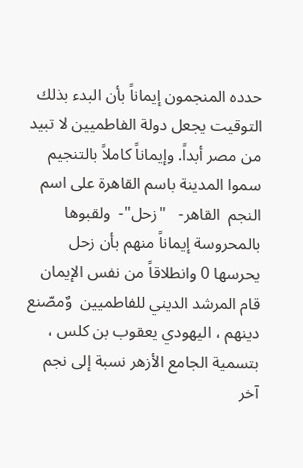حدده المنجمون إيماناً بأن البدء بذلك التوقيت يجعل دولة الفاطميين لا تبيد من مصر أبداً. وإيماناً كاملاً بالتنجيم سموا المدينة باسم القاهرة على اسم النجم  القاهر-   "زحل"-  ولقبوها بالمحروسة إيماناً منهم بأن زحل يحرسها 0 وانطلاقاً من نفس الإيمان قام المرشد الديني للفاطميين  وٌمصّنع دينهم ، اليهودي يعقوب بن كلس ، بتسمية الجامع الأزهر نسبة إلى نجم آخر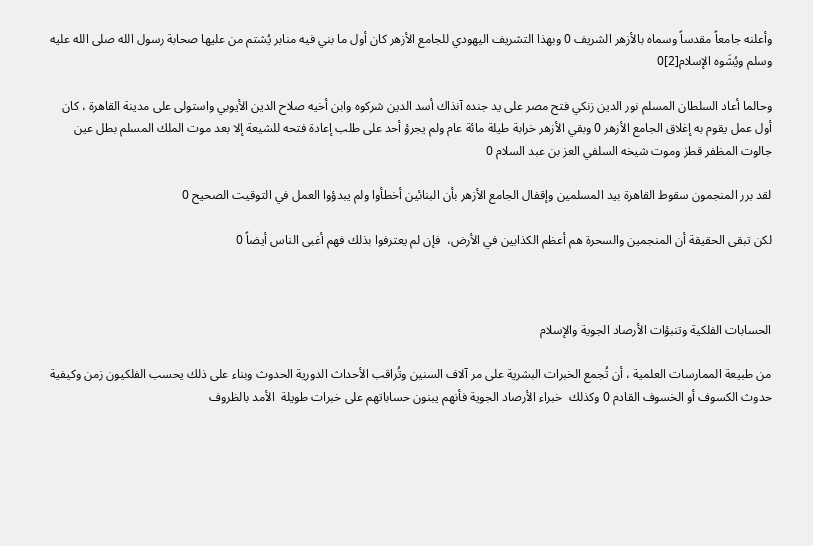وأعلنه جامعاً مقدساً وسماه بالأزهر الشريف 0 وبهذا التشريف اليهودي للجامع الأزهر كان أول ما بني فيه منابر يُشتم من عليها صحابة رسول الله صلى الله عليه وسلم ويُشَوه الإسلام[2]0

وحالما أعاد السلطان المسلم نور الدين زنكي فتح مصر على يد جنده آنذاك أسد الدين شركوه وابن أخيه صلاح الدين الأيوبي واستولى على مدينة القاهرة ، كان أول عمل يقوم به إغلاق الجامع الأزهر 0 وبقي الأزهر خرابة طيلة مائة عام ولم يجرؤ أحد على طلب إعادة فتحه للشيعة إلا بعد موت الملك المسلم بطل عين جالوت المظفر قطز وموت شيخه السلفي العز بن عبد السلام 0

لقد برر المنجمون سقوط القاهرة بيد المسلمين وإقفال الجامع الأزهر بأن البنائين أخطأوا ولم يبدؤوا العمل في التوقيت الصحيح 0

لكن تبقى الحقيقة أن المنجمين والسحرة هم أعظم الكذابين في الأرض،  فإن لم يعترفوا بذلك فهم أغبى الناس أيضاً 0



الحسابات الفلكية وتنبؤات الأرصاد الجوية والإسلام

من طبيعة الممارسات العلمية ، أن تُجمع الخبرات البشرية على مر آلاف السنين وتُراقب الأحداث الدورية الحدوث وبناء على ذلك يحسب الفلكيون زمن وكيفية حدوث الكسوف أو الخسوف القادم 0 وكذلك  خبراء الأرصاد الجوية فأنهم يبنون حساباتهم على خبرات طويلة  الأمد بالظروف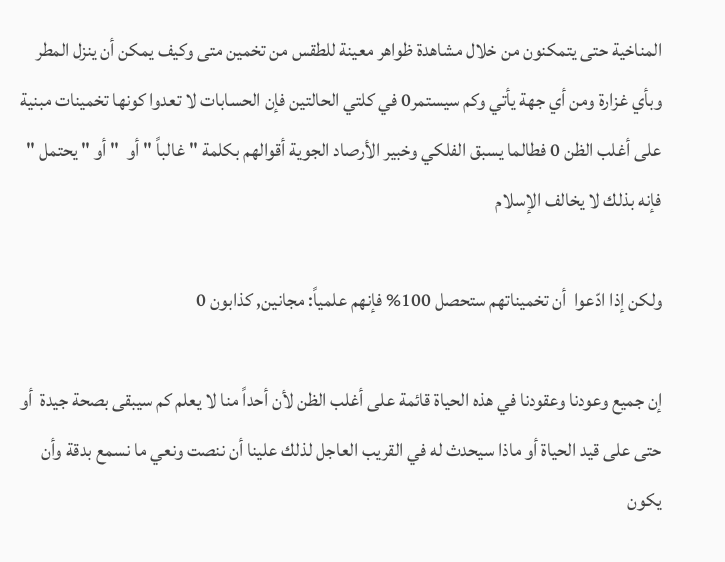المناخية حتى يتمكنون من خلال مشاهدة ظواهر معينة للطقس من تخمين متى وكيف يمكن أن ينزل المطر وبأي غزارة ومن أي جهة يأتي وكم سيستمر0 في كلتي الحالتين فإن الحسابات لا تعدوا كونها تخمينات مبنية على أغلب الظن 0 فطالما يسبق الفلكي وخبير الأرصاد الجوية أقوالهم بكلمة " غالباً " أو  " أو " يحتمل " فإنه بذلك لا يخالف الإسلام

ولكن إذا ادّعوا  أن تخميناتهم ستحصل 100% فإنهم علمياً: مجانين, كذابون 0

إن جميع وعودنا وعقودنا في هذه الحياة قائمة على أغلب الظن لأن أحداً منا لا يعلم كم سيبقى بصحة جيدة  أو حتى على قيد الحياة أو ماذا سيحدث له في القريب العاجل لذلك علينا أن ننصت ونعي ما نسمع بدقة وأن يكون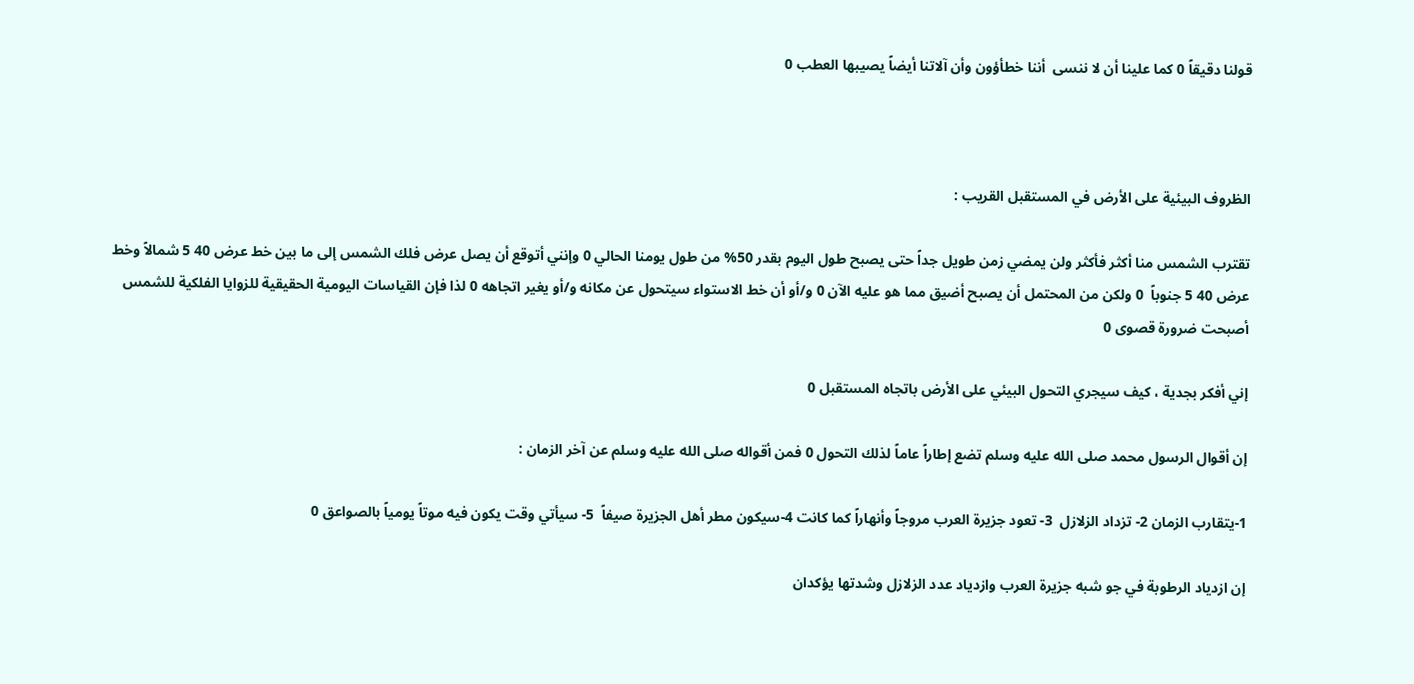قولنا دقيقاً 0 كما علينا أن لا ننسى  أننا خطأؤون وأن آلاتنا أيضاً يصيبها العطب 0



الظروف البيئية على الأرض في المستقبل القريب :

تقترب الشمس منا أكثر فأكثر ولن يمضي زمن طويل جداً حتى يصبح طول اليوم بقدر 50% من طول يومنا الحالي 0 وإنني أتوقع أن يصل عرض فلك الشمس إلى ما بين خط عرض 40 5 شمالاً وخط عرض 40 5 جنوباً  0 ولكن من المحتمل أن يصبح أضيق مما هو عليه الآن 0 و/أو أن خط الاستواء سيتحول عن مكانه و/أو يغير اتجاهه 0 لذا فإن القياسات اليومية الحقيقية للزوايا الفلكية للشمس أصبحت ضرورة قصوى 0

إني أفكر بجدية ، كيف سيجري التحول البيئي على الأرض باتجاه المستقبل 0

إن أقوال الرسول محمد صلى الله عليه وسلم تضع إطاراً عاماً لذلك التحول 0 فمن أقواله صلى الله عليه وسلم عن آخر الزمان :

1-يتقارب الزمان 2- تزداد الزلازل  3- تعود جزيرة العرب مروجاً وأنهاراً كما كانت 4-سيكون مطر أهل الجزيرة صيفاً  5- سيأتي وقت يكون فيه موتاً يومياً بالصواعق 0

إن ازدياد الرطوبة في جو شبه جزيرة العرب وازدياد عدد الزلازل وشدتها يؤكدان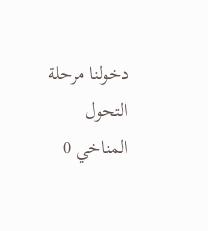دخولنا مرحلة التحول المناخي 0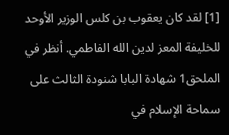[1] لقد كان يعقوب بن كلس الوزير الأوحد للخليفة المعز لدين الله الفاطمي. أنظر في الملحق1 شهادة البابا شنودة الثالث على سماحة الإسلام في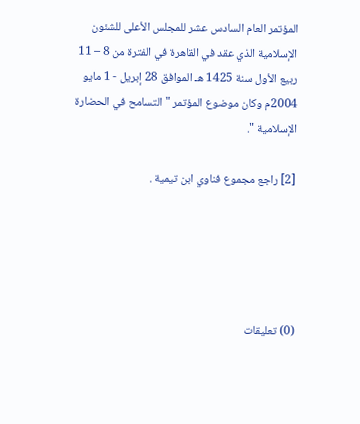المؤتمر العام السادس عشر للمجلس الأعلى للشئون الإسلامية الذي عقد في القاهرة في الفترة من 8 – 11 ربيع الأول سنة 1425 هـ الموافق 28 إبريل - 1 مايو 2004م وكان موضوع المؤتمر " التسامح في الحضارة الإسلامية ".

[2] راجع مجموع فناوي ابن تيمية .





(0) تعليقات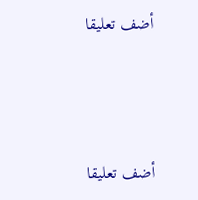أضف تعليقا



أضف تعليقا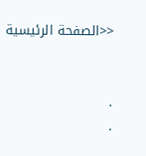<<الصفحة الرئيسية


.
.